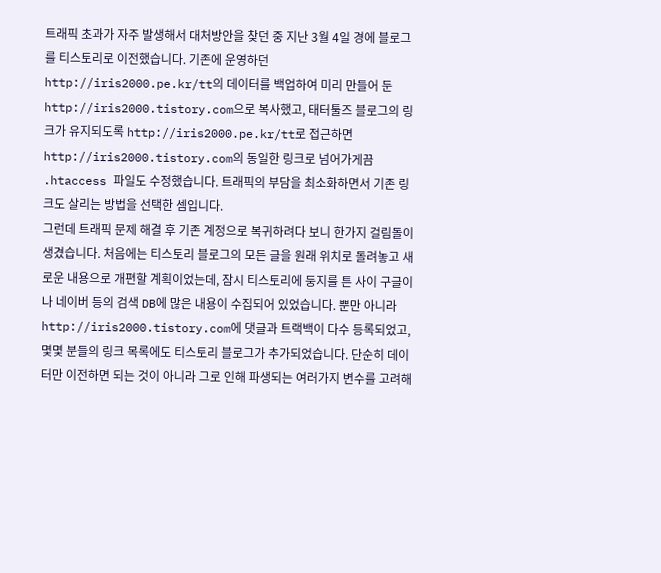트래픽 초과가 자주 발생해서 대처방안을 찾던 중 지난 3월 4일 경에 블로그를 티스토리로 이전했습니다. 기존에 운영하던 http://iris2000.pe.kr/tt의 데이터를 백업하여 미리 만들어 둔 http://iris2000.tistory.com으로 복사했고, 태터툴즈 블로그의 링크가 유지되도록 http://iris2000.pe.kr/tt로 접근하면 http://iris2000.tistory.com의 동일한 링크로 넘어가게끔 .htaccess 파일도 수정했습니다. 트래픽의 부담을 최소화하면서 기존 링크도 살리는 방법을 선택한 셈입니다.
그런데 트래픽 문제 해결 후 기존 계정으로 복귀하려다 보니 한가지 걸림돌이 생겼습니다. 처음에는 티스토리 블로그의 모든 글을 원래 위치로 돌려놓고 새로운 내용으로 개편할 계획이었는데, 잠시 티스토리에 둥지를 튼 사이 구글이나 네이버 등의 검색 DB에 많은 내용이 수집되어 있었습니다. 뿐만 아니라 http://iris2000.tistory.com에 댓글과 트랙백이 다수 등록되었고, 몇몇 분들의 링크 목록에도 티스토리 블로그가 추가되었습니다. 단순히 데이터만 이전하면 되는 것이 아니라 그로 인해 파생되는 여러가지 변수를 고려해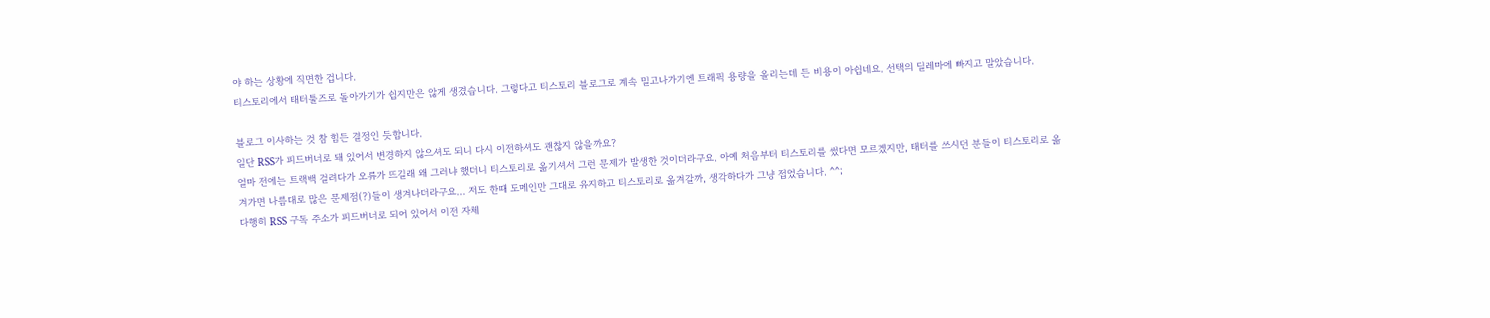야 하는 상황에 직면한 겁니다.
티스토리에서 태터툴즈로 돌아가기가 쉽지만은 않게 생겼습니다. 그렇다고 티스토리 블로그로 계속 밀고나가기엔 트래픽 용량을 올리는데 든 비용이 아쉽네요. 선택의 딜레마에 빠지고 말았습니다.

블로그 이사하는 것 참 힘든 결정인 듯합니다.
일단 RSS가 피드버너로 돼 있어서 변경하지 않으셔도 되니 다시 이전하셔도 괜찮지 않을까요?
얼마 전에는 트랙백 걸려다가 오류가 뜨길래 왜 그러냐 했더니 티스토리로 옮기셔서 그런 문제가 발생한 것이더라구요. 아예 처음부터 티스토리를 썼다면 모르겠지만, 태터를 쓰시던 분들이 티스토리로 옮겨가면 나름대로 많은 문제점(?)들이 생겨나더라구요… 저도 한때 도메인만 그대로 유지하고 티스토리로 옮겨갈까, 생각하다가 그냥 접었습니다. ^^;
다행히 RSS 구독 주소가 피드버너로 되어 있어서 이전 자체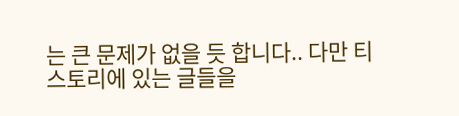는 큰 문제가 없을 듯 합니다.. 다만 티스토리에 있는 글들을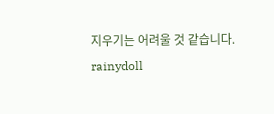지우기는 어려울 것 같습니다.
rainydoll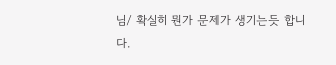님/ 확실히 뭔가 문제가 생기는듯 합니다.